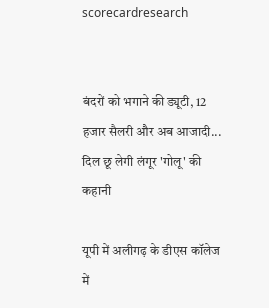scorecardresearch


बंदरों को भगाने की ड्यूटी, 12 हजार सैलरी और अब आजादी... दिल छू लेगी लंगूर 'गोलू' की कहानी

यूपी में अलीगढ़ के डीएस कॉलेज में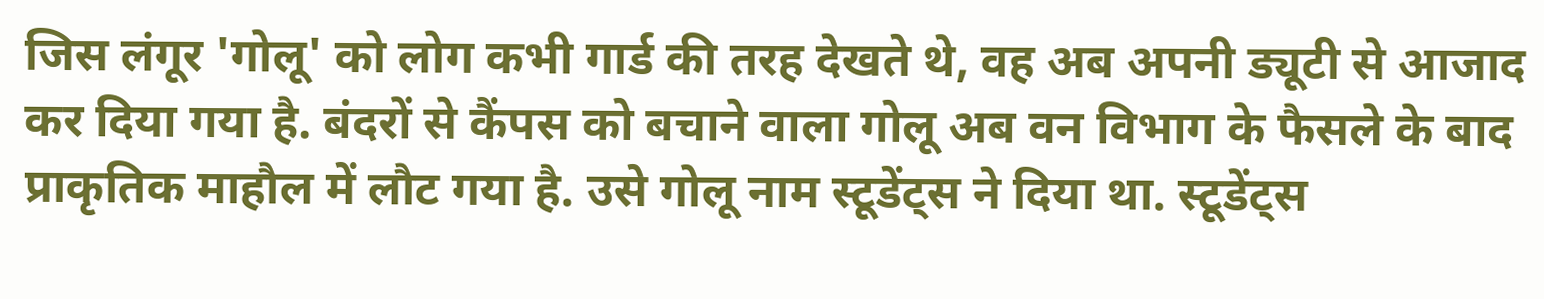जिस लंगूर 'गोलू' को लोग कभी गार्ड की तरह देखते थे, वह अब अपनी ड्यूटी से आजाद कर दिया गया है. बंदरों से कैंपस को बचाने वाला गोलू अब वन विभाग के फैसले के बाद प्राकृतिक माहौल में लौट गया है. उसे गोलू नाम स्टूडेंट्स ने दिया था. स्टूडेंट्स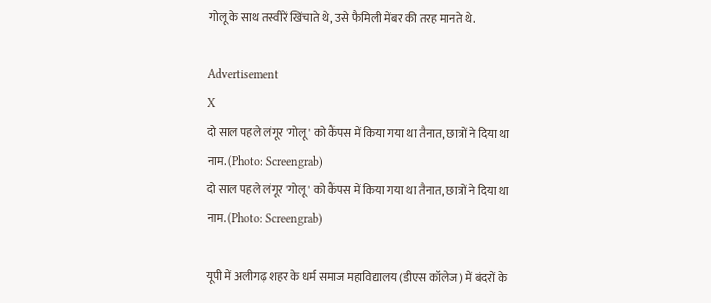गोलू के साथ तस्वीरें खिंचाते थे, उसे फैमिली मेंबर की तरह मानते थे.

Advertisement
X
दो साल पहले लंगूर 'गोलू' को कैंपस में किया गया था तैनात, छात्रों ने दिया था नाम. (Photo: Screengrab)
दो साल पहले लंगूर 'गोलू' को कैंपस में किया गया था तैनात, छात्रों ने दिया था नाम. (Photo: Screengrab)

यूपी में अलीगढ़ शहर के धर्म समाज महाविद्यालय (डीएस कॉलेज) में बंदरों के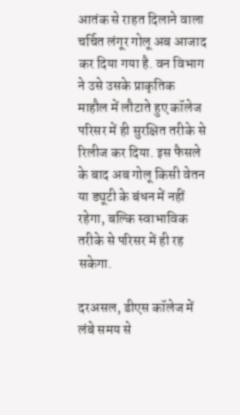आतंक से राहत दिलाने वाला चर्चित लंगूर गोलू अब आजाद कर दिया गया है. वन विभाग ने उसे उसके प्राकृतिक माहौल में लौटाते हुए कॉलेज परिसर में ही सुरक्षित तरीके से रिलीज कर दिया. इस फैसले के बाद अब गोलू किसी वेतन या ड्यूटी के बंधन में नहीं रहेगा, बल्कि स्वाभाविक तरीके से परिसर में ही रह सकेगा.

दरअसल, डीएस कॉलेज में लंबे समय से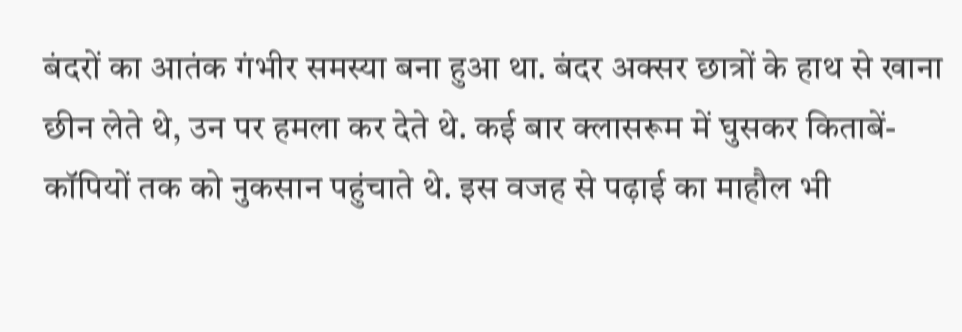बंदरों का आतंक गंभीर समस्या बना हुआ था. बंदर अक्सर छात्रों के हाथ से खाना छीन लेते थे, उन पर हमला कर देते थे. कई बार क्लासरूम में घुसकर किताबें-कॉपियों तक को नुकसान पहुंचाते थे. इस वजह से पढ़ाई का माहौल भी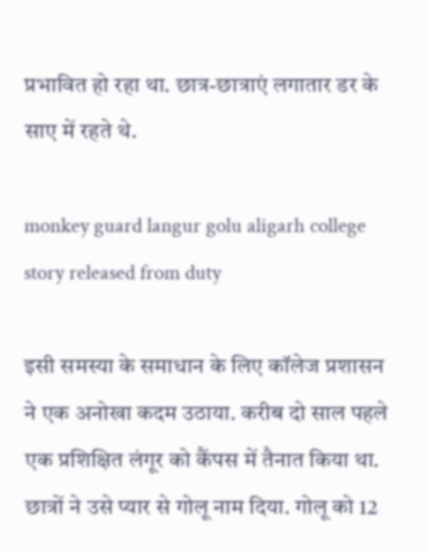प्रभावित हो रहा था. छात्र-छात्राएं लगातार डर के साए में रहते थे.

monkey guard langur golu aligarh college story released from duty

इसी समस्या के समाधान के लिए कॉलेज प्रशासन ने एक अनोखा कदम उठाया. करीब दो साल पहले एक प्रशिक्षित लंगूर को कैंपस में तैनात किया था. छात्रों ने उसे प्यार से गोलू नाम दिया. गोलू को 12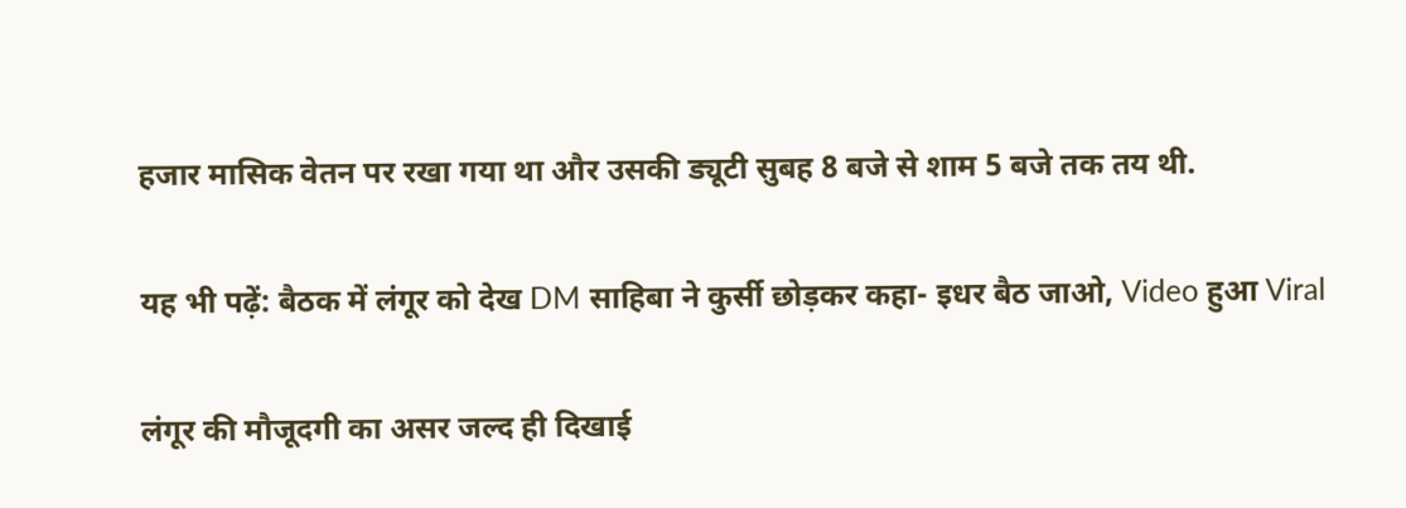हजार मासिक वेतन पर रखा गया था और उसकी ड्यूटी सुबह 8 बजे से शाम 5 बजे तक तय थी.

यह भी पढ़ें: बैठक में लंगूर को देख DM साहिबा ने कुर्सी छोड़कर कहा- इधर बैठ जाओ, Video हुआ Viral

लंगूर की मौजूदगी का असर जल्द ही दिखाई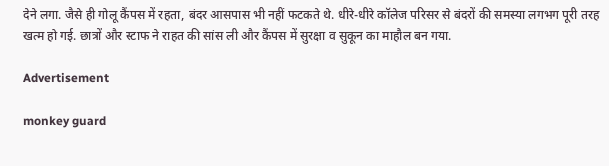देने लगा. जैसे ही गोलू कैंपस में रहता, बंदर आसपास भी नहीं फटकते थे. धीरे-धीरे कॉलेज परिसर से बंदरों की समस्या लगभग पूरी तरह खत्म हो गई. छात्रों और स्टाफ ने राहत की सांस ली और कैंपस में सुरक्षा व सुकून का माहौल बन गया.

Advertisement

monkey guard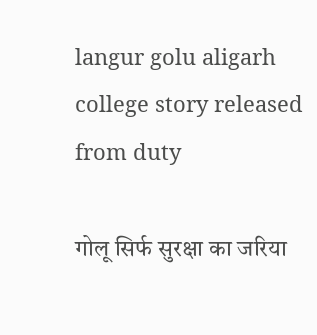langur golu aligarh college story released from duty

गोलू सिर्फ सुरक्षा का जरिया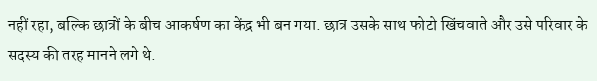नहीं रहा, बल्कि छात्रों के बीच आकर्षण का केंद्र भी बन गया. छात्र उसके साथ फोटो खिंचवाते और उसे परिवार के सदस्य की तरह मानने लगे थे.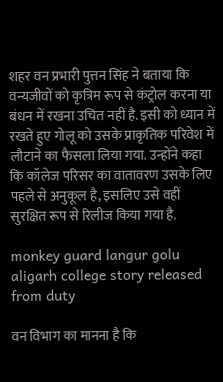शहर वन प्रभारी पुत्तन सिंह ने बताया कि वन्यजीवों को कृत्रिम रूप से कंट्रोल करना या बंधन में रखना उचित नहीं है. इसी को ध्यान में रखते हुए गोलू को उसके प्राकृतिक परिवेश में लौटाने का फैसला लिया गया. उन्होंने कहा कि कॉलेज परिसर का वातावरण उसके लिए पहले से अनुकूल है, इसलिए उसे वहीं सुरक्षित रूप से रिलीज किया गया है.

monkey guard langur golu aligarh college story released from duty

वन विभाग का मानना है कि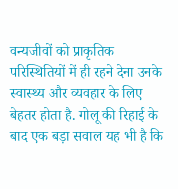वन्यजीवों को प्राकृतिक परिस्थितियों में ही रहने देना उनके स्वास्थ्य और व्यवहार के लिए बेहतर होता है. गोलू की रिहाई के बाद एक बड़ा सवाल यह भी है कि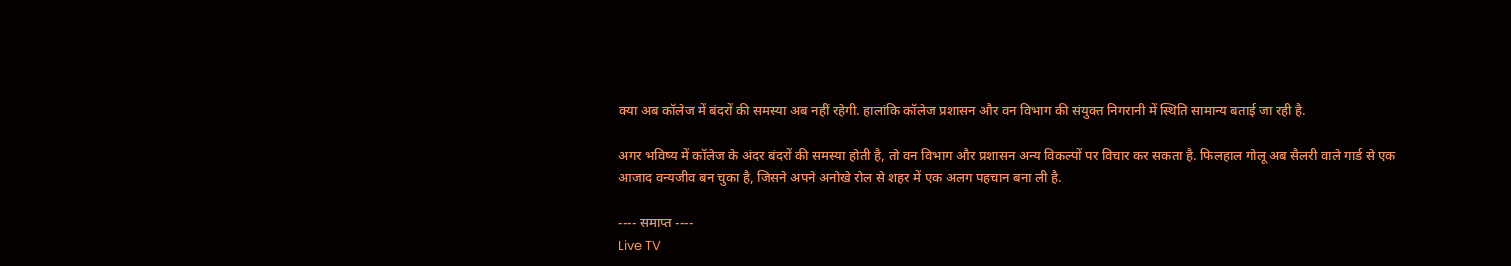क्या अब कॉलेज में बंदरों की समस्या अब नहीं रहेगी. हालांकि कॉलेज प्रशासन और वन विभाग की संयुक्त निगरानी में स्थिति सामान्य बताई जा रही है.

अगर भविष्य में कॉलेज के अंदर बंदरों की समस्या होती है, तो वन विभाग और प्रशासन अन्य विकल्पों पर विचार कर सकता है. फिलहाल गोलू अब सैलरी वाले गार्ड से एक आजाद वन्यजीव बन चुका है, जिसने अपने अनोखे रोल से शहर में एक अलग पहचान बना ली है.

---- समाप्त ----
Live TV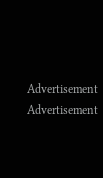Advertisement
Advertisement